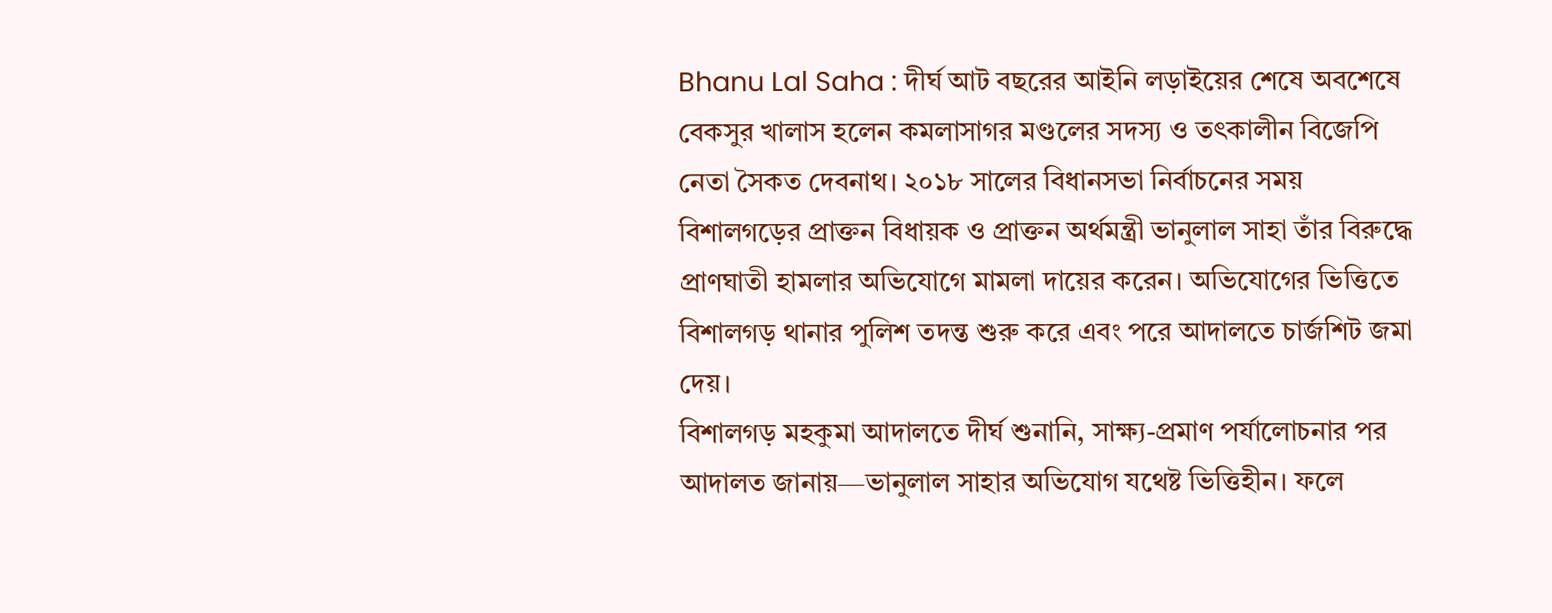Bhanu Lal Saha : দীর্ঘ আট বছরের আইনি লড়াইয়ের শেষে অবশেষে বেকসুর খালাস হলেন কমলাসাগর মণ্ডলের সদস্য ও তৎকালীন বিজেপি নেতা সৈকত দেবনাথ। ২০১৮ সালের বিধানসভা নির্বাচনের সময় বিশালগড়ের প্রাক্তন বিধায়ক ও প্রাক্তন অর্থমন্ত্রী ভানুলাল সাহা তাঁর বিরুদ্ধে প্রাণঘাতী হামলার অভিযোগে মামলা দায়ের করেন। অভিযোগের ভিত্তিতে বিশালগড় থানার পুলিশ তদন্ত শুরু করে এবং পরে আদালতে চার্জশিট জমা দেয়।
বিশালগড় মহকুমা আদালতে দীর্ঘ শুনানি, সাক্ষ্য-প্রমাণ পর্যালোচনার পর আদালত জানায়—ভানুলাল সাহার অভিযোগ যথেষ্ট ভিত্তিহীন। ফলে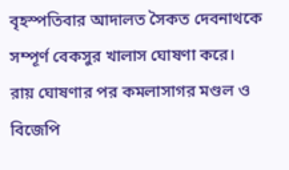বৃহস্পতিবার আদালত সৈকত দেবনাথকে সম্পূর্ণ বেকসুর খালাস ঘোষণা করে।
রায় ঘোষণার পর কমলাসাগর মণ্ডল ও বিজেপি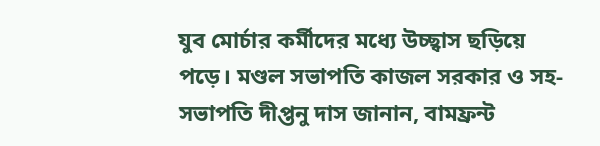যুব মোর্চার কর্মীদের মধ্যে উচ্ছ্বাস ছড়িয়ে পড়ে। মণ্ডল সভাপতি কাজল সরকার ও সহ-সভাপতি দীপ্তনু দাস জানান, বামফ্রন্ট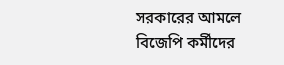সরকারের আমলে বিজেপি কর্মীদের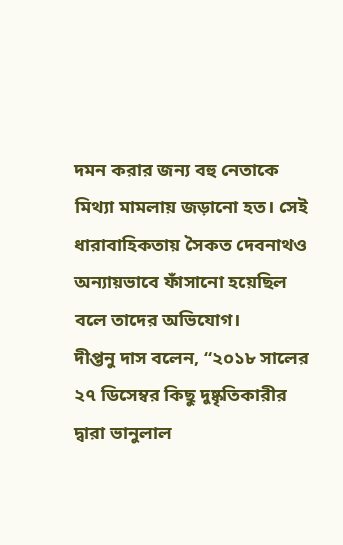দমন করার জন্য বহু নেতাকে মিথ্যা মামলায় জড়ানো হত। সেই ধারাবাহিকতায় সৈকত দেবনাথও অন্যায়ভাবে ফাঁসানো হয়েছিল বলে তাদের অভিযোগ।
দীপ্তনু দাস বলেন, “২০১৮ সালের ২৭ ডিসেম্বর কিছু দুষ্কৃতিকারীর দ্বারা ভানুলাল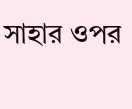সাহার ওপর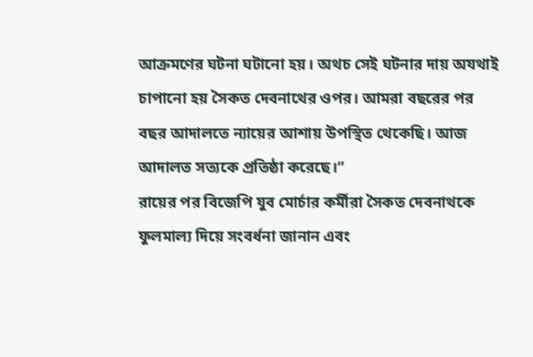আক্রমণের ঘটনা ঘটানো হয়। অথচ সেই ঘটনার দায় অযথাই চাপানো হয় সৈকত দেবনাথের ওপর। আমরা বছরের পর বছর আদালতে ন্যায়ের আশায় উপস্থিত থেকেছি। আজ আদালত সত্যকে প্রতিষ্ঠা করেছে।”
রায়ের পর বিজেপি যুব মোর্চার কর্মীরা সৈকত দেবনাথকে ফুলমাল্য দিয়ে সংবর্ধনা জানান এবং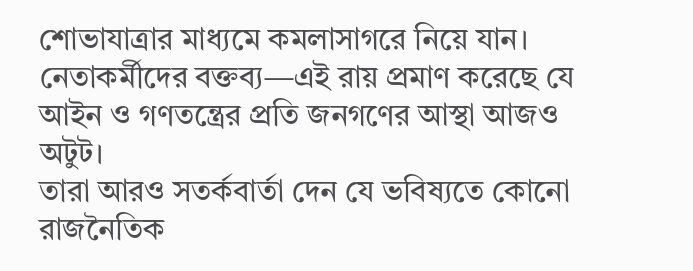শোভাযাত্রার মাধ্যমে কমলাসাগরে নিয়ে যান। নেতাকর্মীদের বক্তব্য—এই রায় প্রমাণ করেছে যে আইন ও গণতন্ত্রের প্রতি জনগণের আস্থা আজও অটুট।
তারা আরও সতর্কবার্তা দেন যে ভবিষ্যতে কোনো রাজনৈতিক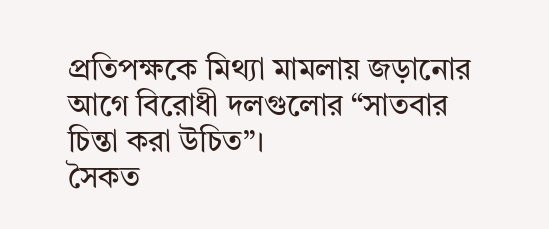প্রতিপক্ষকে মিথ্যা মামলায় জড়ানোর আগে বিরোধী দলগুলোর “সাতবার চিন্তা করা উচিত”।
সৈকত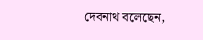দেবনাথ বলেছেন,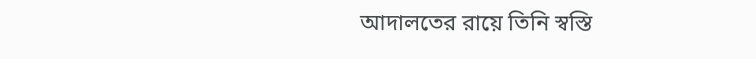আদালতের রায়ে তিনি স্বস্তি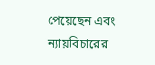পেয়েছেন এবং ন্যায়বিচারের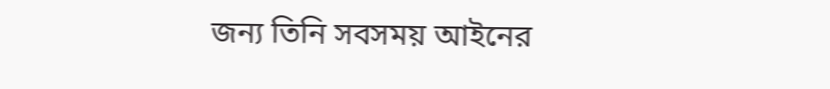জন্য তিনি সবসময় আইনের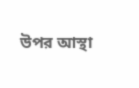উপর আস্থা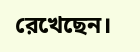রেখেছেন।